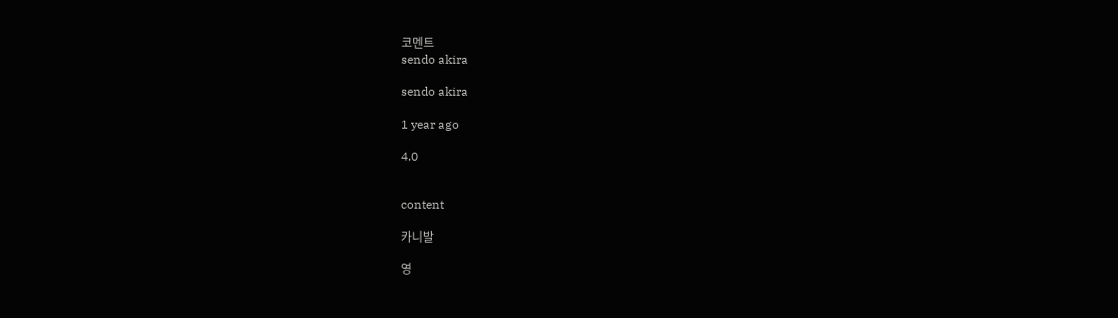코멘트
sendo akira

sendo akira

1 year ago

4.0


content

카니발

영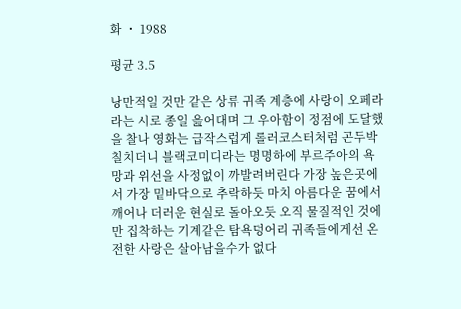화 ・ 1988

평균 3.5

낭만적일 것만 같은 상류 귀족 계층에 사랑이 오페라라는 시로 종일 읊어대며 그 우아함이 정점에 도달했을 찰나 영화는 급작스럽게 롤러코스터처럼 곤두박칠치더니 블랙코미디라는 명명하에 부르주아의 욕망과 위선을 사정없이 까발려버린다 가장 높은곳에서 가장 밑바닥으로 추락하듯 마치 아름다운 꿈에서 깨어나 더러운 현실로 돌아오듯 오직 물질적인 것에만 집착하는 기계같은 탐욕덩어리 귀족들에게선 온전한 사랑은 살아남을수가 없다